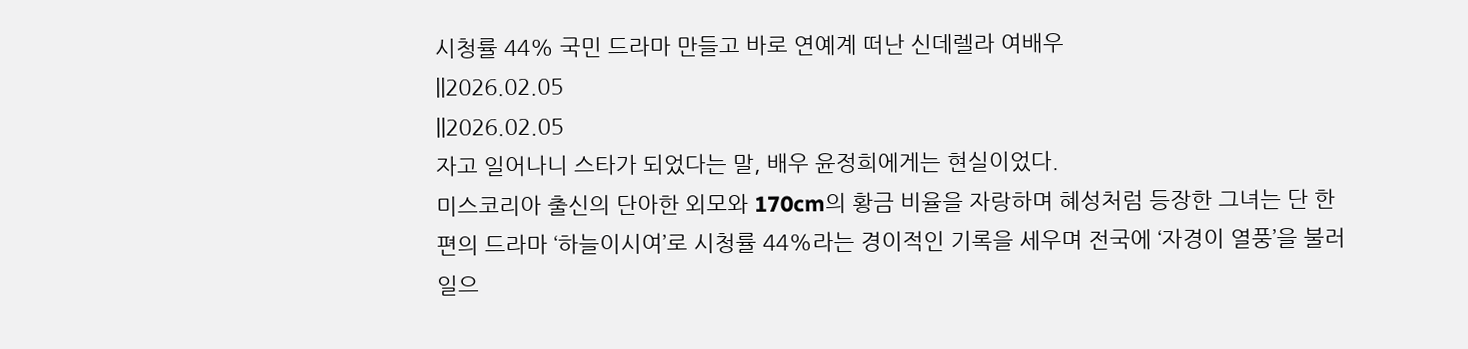시청률 44% 국민 드라마 만들고 바로 연예계 떠난 신데렐라 여배우
||2026.02.05
||2026.02.05
자고 일어나니 스타가 되었다는 말, 배우 윤정희에게는 현실이었다.
미스코리아 출신의 단아한 외모와 170cm의 황금 비율을 자랑하며 혜성처럼 등장한 그녀는 단 한 편의 드라마 ‘하늘이시여’로 시청률 44%라는 경이적인 기록을 세우며 전국에 ‘자경이 열풍’을 불러일으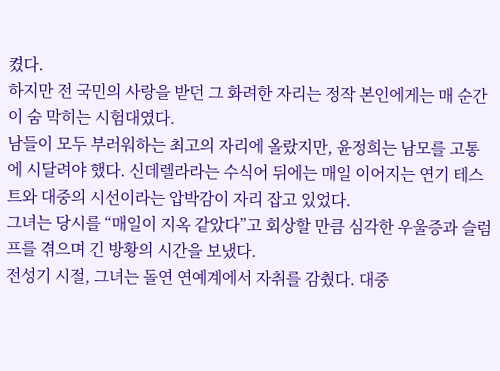켰다.
하지만 전 국민의 사랑을 받던 그 화려한 자리는 정작 본인에게는 매 순간이 숨 막히는 시험대였다.
남들이 모두 부러워하는 최고의 자리에 올랐지만, 윤정희는 남모를 고통에 시달려야 했다. 신데렐라라는 수식어 뒤에는 매일 이어지는 연기 테스트와 대중의 시선이라는 압박감이 자리 잡고 있었다.
그녀는 당시를 “매일이 지옥 같았다”고 회상할 만큼 심각한 우울증과 슬럼프를 겪으며 긴 방황의 시간을 보냈다.
전성기 시절, 그녀는 돌연 연예계에서 자취를 감췄다. 대중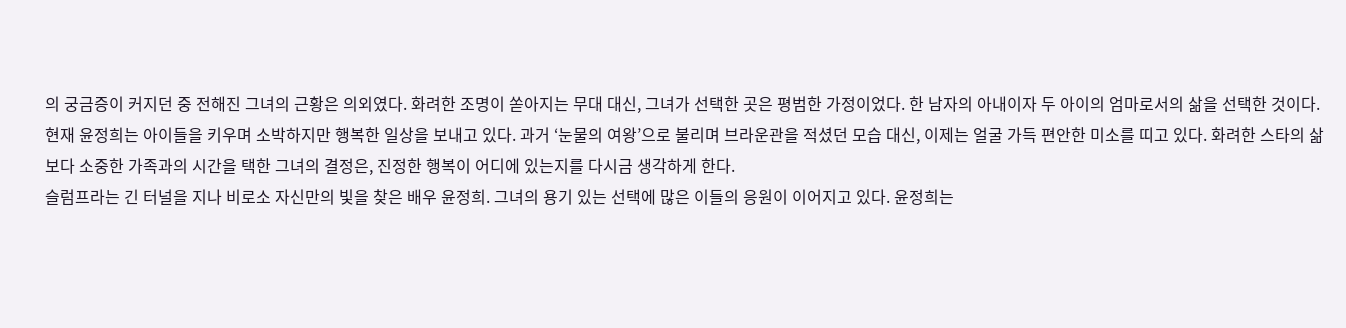의 궁금증이 커지던 중 전해진 그녀의 근황은 의외였다. 화려한 조명이 쏟아지는 무대 대신, 그녀가 선택한 곳은 평범한 가정이었다. 한 남자의 아내이자 두 아이의 엄마로서의 삶을 선택한 것이다.
현재 윤정희는 아이들을 키우며 소박하지만 행복한 일상을 보내고 있다. 과거 ‘눈물의 여왕’으로 불리며 브라운관을 적셨던 모습 대신, 이제는 얼굴 가득 편안한 미소를 띠고 있다. 화려한 스타의 삶보다 소중한 가족과의 시간을 택한 그녀의 결정은, 진정한 행복이 어디에 있는지를 다시금 생각하게 한다.
슬럼프라는 긴 터널을 지나 비로소 자신만의 빛을 찾은 배우 윤정희. 그녀의 용기 있는 선택에 많은 이들의 응원이 이어지고 있다. 윤정희는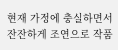현재 가정에 충실하면서 잔잔하게 조연으로 작품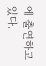에 출연하고 있다.